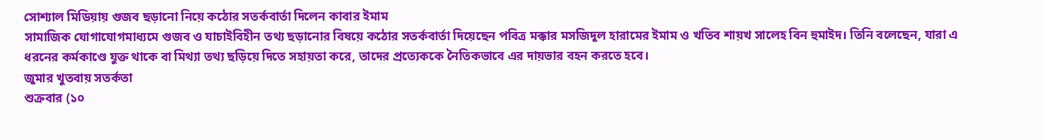সোশ্যাল মিডিয়ায় গুজব ছড়ানো নিয়ে কঠোর সতর্কবার্তা দিলেন কাবার ইমাম
সামাজিক যোগাযোগমাধ্যমে গুজব ও যাচাইবিহীন তথ্য ছড়ানোর বিষয়ে কঠোর সতর্কবার্তা দিয়েছেন পবিত্র মক্কার মসজিদুল হারামের ইমাম ও খতিব শায়খ সালেহ বিন হুমাইদ। তিনি বলেছেন, যারা এ ধরনের কর্মকাণ্ডে যুক্ত থাকে বা মিথ্যা তথ্য ছড়িয়ে দিতে সহায়তা করে, তাদের প্রত্যেককে নৈতিকভাবে এর দায়ভার বহন করতে হবে।
জুমার খুতবায় সতর্কতা
শুক্রবার (১০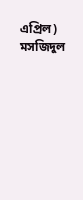এপ্রিল) মসজিদুল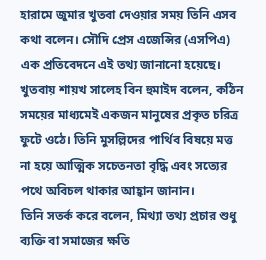হারামে জুমার খুতবা দেওয়ার সময় তিনি এসব কথা বলেন। সৌদি প্রেস এজেন্সির (এসপিএ) এক প্রতিবেদনে এই তথ্য জানানো হয়েছে। খুতবায় শায়খ সালেহ বিন হুমাইদ বলেন, কঠিন সময়ের মাধ্যমেই একজন মানুষের প্রকৃত চরিত্র ফুটে ওঠে। তিনি মুসল্লিদের পার্থিব বিষয়ে মত্ত না হয়ে আত্মিক সচেতনতা বৃদ্ধি এবং সত্যের পথে অবিচল থাকার আহ্বান জানান।
তিনি সতর্ক করে বলেন, মিথ্যা তথ্য প্রচার শুধু ব্যক্তি বা সমাজের ক্ষতি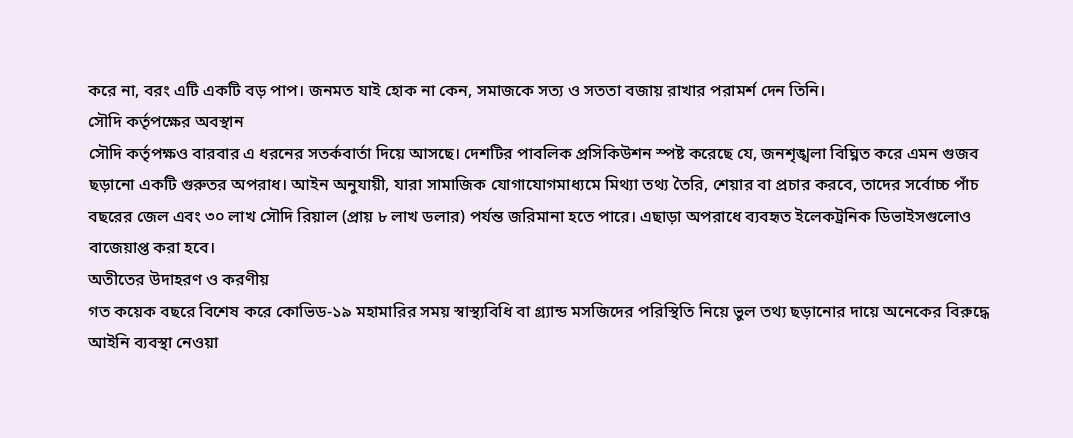করে না, বরং এটি একটি বড় পাপ। জনমত যাই হোক না কেন, সমাজকে সত্য ও সততা বজায় রাখার পরামর্শ দেন তিনি।
সৌদি কর্তৃপক্ষের অবস্থান
সৌদি কর্তৃপক্ষও বারবার এ ধরনের সতর্কবার্তা দিয়ে আসছে। দেশটির পাবলিক প্রসিকিউশন স্পষ্ট করেছে যে, জনশৃঙ্খলা বিঘ্নিত করে এমন গুজব ছড়ানো একটি গুরুতর অপরাধ। আইন অনুযায়ী, যারা সামাজিক যোগাযোগমাধ্যমে মিথ্যা তথ্য তৈরি, শেয়ার বা প্রচার করবে, তাদের সর্বোচ্চ পাঁচ বছরের জেল এবং ৩০ লাখ সৌদি রিয়াল (প্রায় ৮ লাখ ডলার) পর্যন্ত জরিমানা হতে পারে। এছাড়া অপরাধে ব্যবহৃত ইলেকট্রনিক ডিভাইসগুলোও বাজেয়াপ্ত করা হবে।
অতীতের উদাহরণ ও করণীয়
গত কয়েক বছরে বিশেষ করে কোভিড-১৯ মহামারির সময় স্বাস্থ্যবিধি বা গ্র্যান্ড মসজিদের পরিস্থিতি নিয়ে ভুল তথ্য ছড়ানোর দায়ে অনেকের বিরুদ্ধে আইনি ব্যবস্থা নেওয়া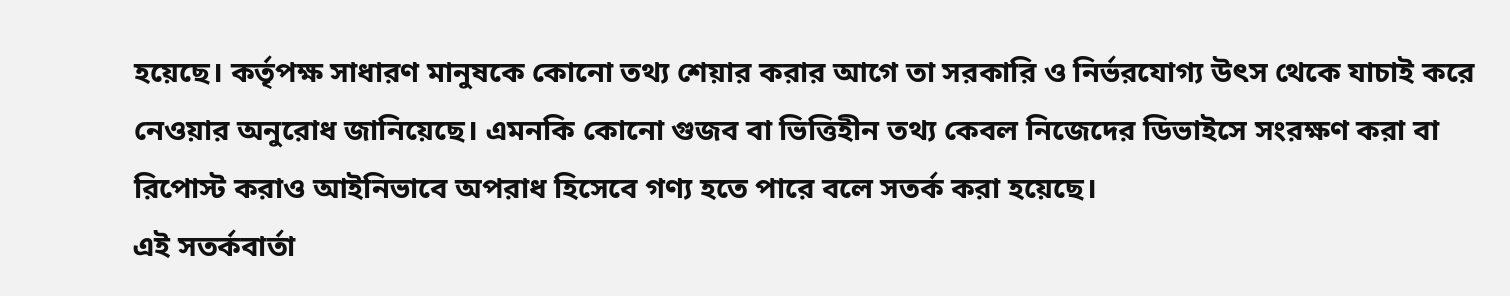হয়েছে। কর্তৃপক্ষ সাধারণ মানুষকে কোনো তথ্য শেয়ার করার আগে তা সরকারি ও নির্ভরযোগ্য উৎস থেকে যাচাই করে নেওয়ার অনুরোধ জানিয়েছে। এমনকি কোনো গুজব বা ভিত্তিহীন তথ্য কেবল নিজেদের ডিভাইসে সংরক্ষণ করা বা রিপোস্ট করাও আইনিভাবে অপরাধ হিসেবে গণ্য হতে পারে বলে সতর্ক করা হয়েছে।
এই সতর্কবার্তা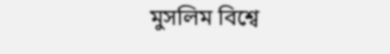মুসলিম বিশ্বে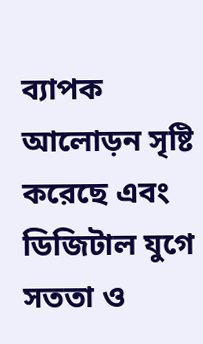ব্যাপক আলোড়ন সৃষ্টি করেছে এবং ডিজিটাল যুগে সততা ও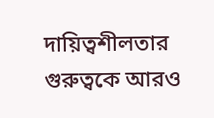দায়িত্বশীলতার গুরুত্বকে আরও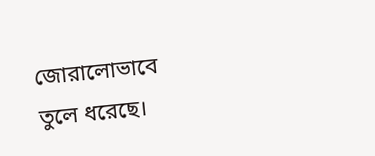জোরালোভাবে তুলে ধরেছে।